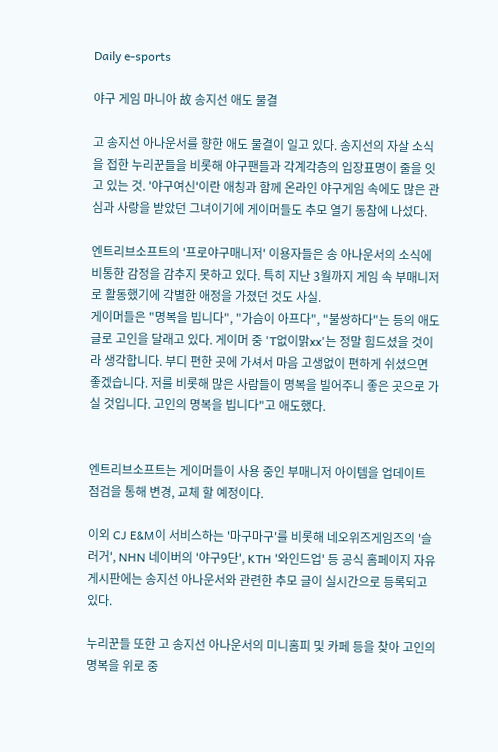Daily e-sports

야구 게임 마니아 故 송지선 애도 물결

고 송지선 아나운서를 향한 애도 물결이 일고 있다. 송지선의 자살 소식을 접한 누리꾼들을 비롯해 야구팬들과 각계각층의 입장표명이 줄을 잇고 있는 것. '야구여신'이란 애칭과 함께 온라인 야구게임 속에도 많은 관심과 사랑을 받았던 그녀이기에 게이머들도 추모 열기 동참에 나섰다.

엔트리브소프트의 '프로야구매니저' 이용자들은 송 아나운서의 소식에 비통한 감정을 감추지 못하고 있다. 특히 지난 3월까지 게임 속 부매니저로 활동했기에 각별한 애정을 가졌던 것도 사실.
게이머들은 "명복을 빕니다", "가슴이 아프다", "불쌍하다"는 등의 애도 글로 고인을 달래고 있다. 게이머 중 'T없이맑xx'는 정말 힘드셨을 것이라 생각합니다. 부디 편한 곳에 가셔서 마음 고생없이 편하게 쉬셨으면 좋겠습니다. 저를 비롯해 많은 사람들이 명복을 빌어주니 좋은 곳으로 가실 것입니다. 고인의 명복을 빕니다"고 애도했다.


엔트리브소프트는 게이머들이 사용 중인 부매니저 아이템을 업데이트 점검을 통해 변경, 교체 할 예정이다.

이외 CJ E&M이 서비스하는 '마구마구'를 비롯해 네오위즈게임즈의 '슬러거', NHN 네이버의 '야구9단', KTH '와인드업' 등 공식 홈페이지 자유게시판에는 송지선 아나운서와 관련한 추모 글이 실시간으로 등록되고 있다.

누리꾼들 또한 고 송지선 아나운서의 미니홈피 및 카페 등을 찾아 고인의 명복을 위로 중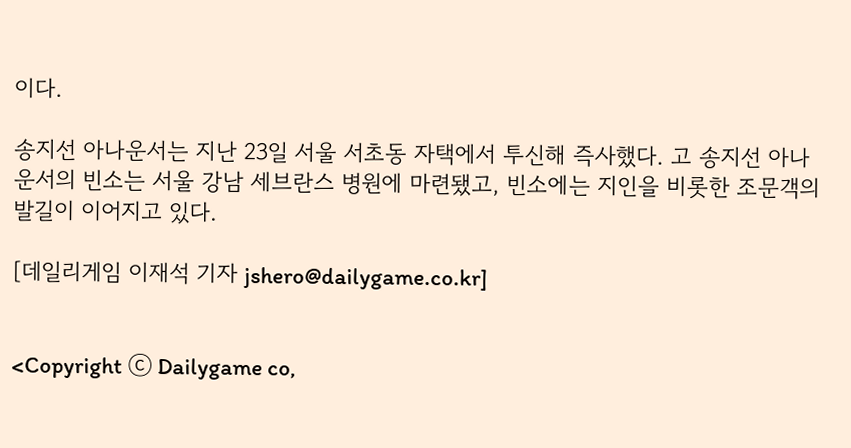이다.

송지선 아나운서는 지난 23일 서울 서초동 자택에서 투신해 즉사했다. 고 송지선 아나운서의 빈소는 서울 강남 세브란스 병원에 마련됐고, 빈소에는 지인을 비롯한 조문객의 발길이 이어지고 있다.

[데일리게임 이재석 기자 jshero@dailygame.co.kr]


<Copyright ⓒ Dailygame co,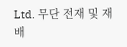Ltd. 무단 전재 및 재배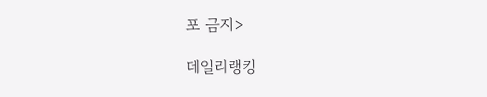포 금지>

데일리랭킹